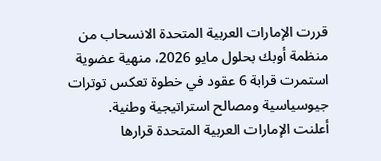قررت الإمارات العربية المتحدة الانسحاب من منظمة أوبك بحلول مايو 2026، منهية عضوية استمرت قرابة 6 عقود في خطوة تعكس توترات جيوسياسية ومصالح استراتيجية وطنية.
أعلنت الإمارات العربية المتحدة قرارها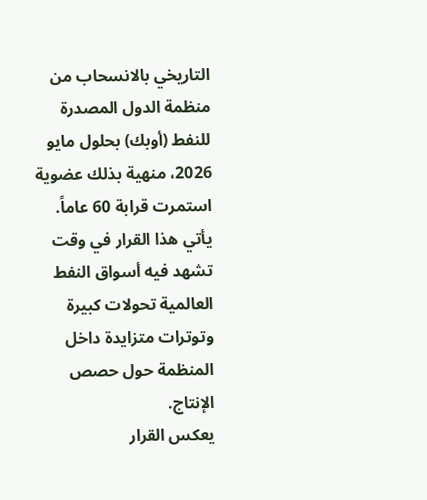التاريخي بالانسحاب من منظمة الدول المصدرة للنفط (أوبك) بحلول مايو 2026، منهية بذلك عضوية استمرت قرابة 60 عاماً. يأتي هذا القرار في وقت تشهد فيه أسواق النفط العالمية تحولات كبيرة وتوترات متزايدة داخل المنظمة حول حصص الإنتاج.
يعكس القرار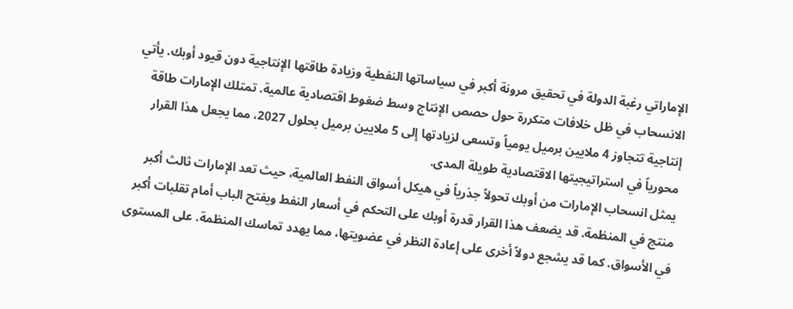الإماراتي رغبة الدولة في تحقيق مرونة أكبر في سياساتها النفطية وزيادة طاقتها الإنتاجية دون قيود أوبك. يأتي الانسحاب في ظل خلافات متكررة حول حصص الإنتاج وسط ضغوط اقتصادية عالمية. تمتلك الإمارات طاقة إنتاجية تتجاوز 4 ملايين برميل يومياً وتسعى لزيادتها إلى 5 ملايين برميل بحلول 2027، مما يجعل هذا القرار محورياً في استراتيجيتها الاقتصادية طويلة المدى.
يمثل انسحاب الإمارات من أوبك تحولاً جذرياً في هيكل أسواق النفط العالمية، حيث تعد الإمارات ثالث أكبر منتج في المنظمة. قد يضعف هذا القرار قدرة أوبك على التحكم في أسعار النفط ويفتح الباب أمام تقلبات أكبر في الأسواق. كما قد يشجع دولاً أخرى على إعادة النظر في عضويتها، مما يهدد تماسك المنظمة. على المستوى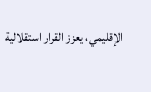الإقليمي، يعزز القرار استقلالية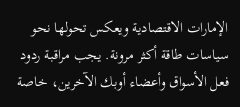الإمارات الاقتصادية ويعكس تحولها نحو سياسات طاقة أكثر مرونة. يجب مراقبة ردود فعل الأسواق وأعضاء أوبك الآخرين، خاصة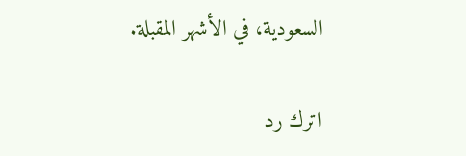السعودية، في الأشهر المقبلة.

اترك رد